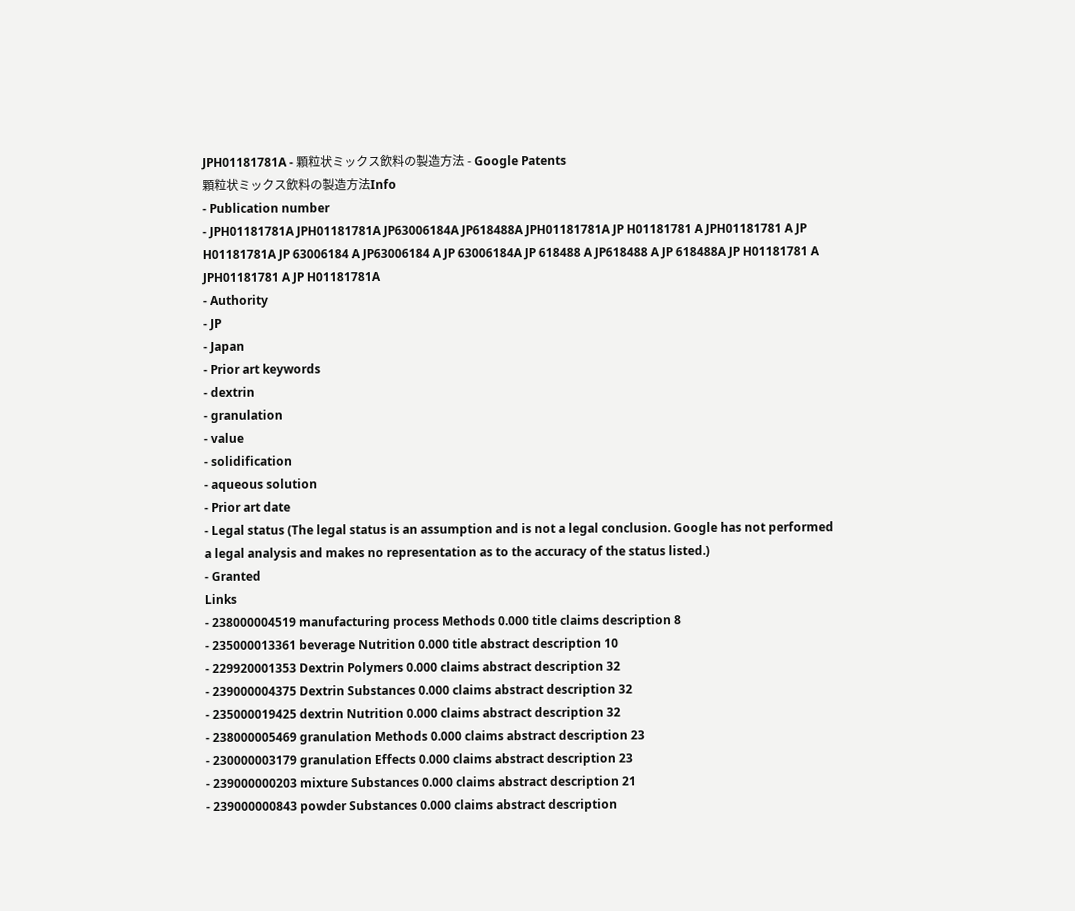JPH01181781A - 顆粒状ミックス飲料の製造方法 - Google Patents
顆粒状ミックス飲料の製造方法Info
- Publication number
- JPH01181781A JPH01181781A JP63006184A JP618488A JPH01181781A JP H01181781 A JPH01181781 A JP H01181781A JP 63006184 A JP63006184 A JP 63006184A JP 618488 A JP618488 A JP 618488A JP H01181781 A JPH01181781 A JP H01181781A
- Authority
- JP
- Japan
- Prior art keywords
- dextrin
- granulation
- value
- solidification
- aqueous solution
- Prior art date
- Legal status (The legal status is an assumption and is not a legal conclusion. Google has not performed a legal analysis and makes no representation as to the accuracy of the status listed.)
- Granted
Links
- 238000004519 manufacturing process Methods 0.000 title claims description 8
- 235000013361 beverage Nutrition 0.000 title abstract description 10
- 229920001353 Dextrin Polymers 0.000 claims abstract description 32
- 239000004375 Dextrin Substances 0.000 claims abstract description 32
- 235000019425 dextrin Nutrition 0.000 claims abstract description 32
- 238000005469 granulation Methods 0.000 claims abstract description 23
- 230000003179 granulation Effects 0.000 claims abstract description 23
- 239000000203 mixture Substances 0.000 claims abstract description 21
- 239000000843 powder Substances 0.000 claims abstract description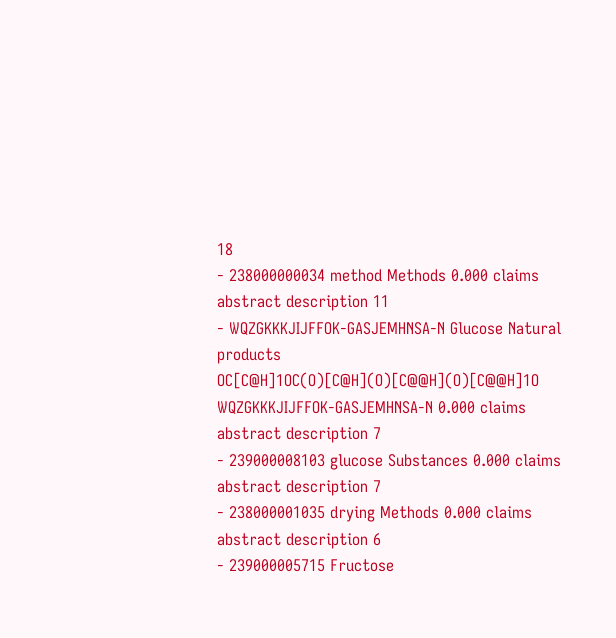18
- 238000000034 method Methods 0.000 claims abstract description 11
- WQZGKKKJIJFFOK-GASJEMHNSA-N Glucose Natural products OC[C@H]1OC(O)[C@H](O)[C@@H](O)[C@@H]1O WQZGKKKJIJFFOK-GASJEMHNSA-N 0.000 claims abstract description 7
- 239000008103 glucose Substances 0.000 claims abstract description 7
- 238000001035 drying Methods 0.000 claims abstract description 6
- 239000005715 Fructose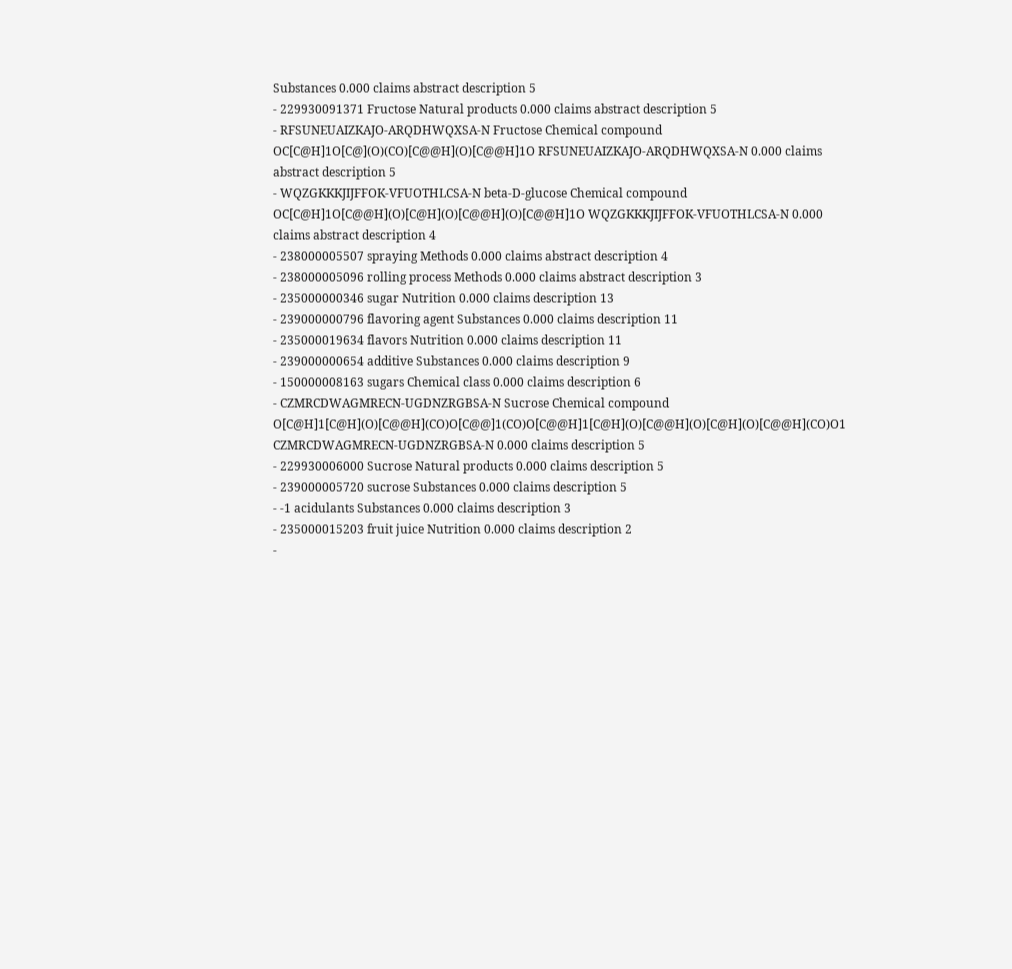Substances 0.000 claims abstract description 5
- 229930091371 Fructose Natural products 0.000 claims abstract description 5
- RFSUNEUAIZKAJO-ARQDHWQXSA-N Fructose Chemical compound OC[C@H]1O[C@](O)(CO)[C@@H](O)[C@@H]1O RFSUNEUAIZKAJO-ARQDHWQXSA-N 0.000 claims abstract description 5
- WQZGKKKJIJFFOK-VFUOTHLCSA-N beta-D-glucose Chemical compound OC[C@H]1O[C@@H](O)[C@H](O)[C@@H](O)[C@@H]1O WQZGKKKJIJFFOK-VFUOTHLCSA-N 0.000 claims abstract description 4
- 238000005507 spraying Methods 0.000 claims abstract description 4
- 238000005096 rolling process Methods 0.000 claims abstract description 3
- 235000000346 sugar Nutrition 0.000 claims description 13
- 239000000796 flavoring agent Substances 0.000 claims description 11
- 235000019634 flavors Nutrition 0.000 claims description 11
- 239000000654 additive Substances 0.000 claims description 9
- 150000008163 sugars Chemical class 0.000 claims description 6
- CZMRCDWAGMRECN-UGDNZRGBSA-N Sucrose Chemical compound O[C@H]1[C@H](O)[C@@H](CO)O[C@@]1(CO)O[C@@H]1[C@H](O)[C@@H](O)[C@H](O)[C@@H](CO)O1 CZMRCDWAGMRECN-UGDNZRGBSA-N 0.000 claims description 5
- 229930006000 Sucrose Natural products 0.000 claims description 5
- 239000005720 sucrose Substances 0.000 claims description 5
- -1 acidulants Substances 0.000 claims description 3
- 235000015203 fruit juice Nutrition 0.000 claims description 2
-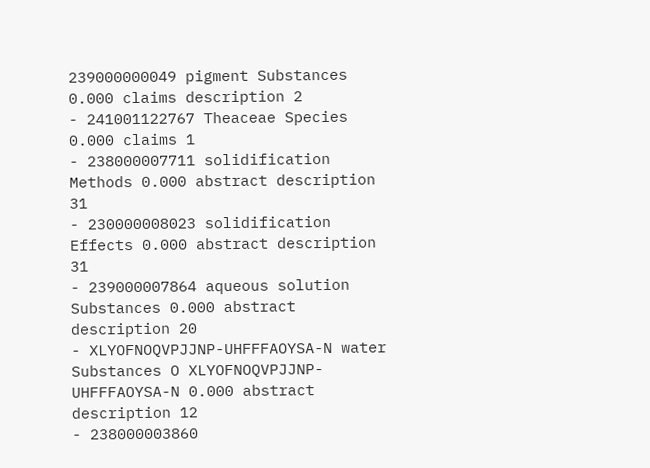239000000049 pigment Substances 0.000 claims description 2
- 241001122767 Theaceae Species 0.000 claims 1
- 238000007711 solidification Methods 0.000 abstract description 31
- 230000008023 solidification Effects 0.000 abstract description 31
- 239000007864 aqueous solution Substances 0.000 abstract description 20
- XLYOFNOQVPJJNP-UHFFFAOYSA-N water Substances O XLYOFNOQVPJJNP-UHFFFAOYSA-N 0.000 abstract description 12
- 238000003860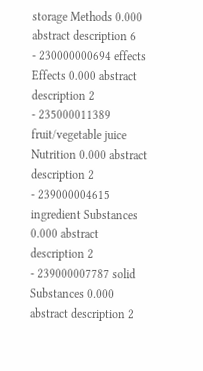storage Methods 0.000 abstract description 6
- 230000000694 effects Effects 0.000 abstract description 2
- 235000011389 fruit/vegetable juice Nutrition 0.000 abstract description 2
- 239000004615 ingredient Substances 0.000 abstract description 2
- 239000007787 solid Substances 0.000 abstract description 2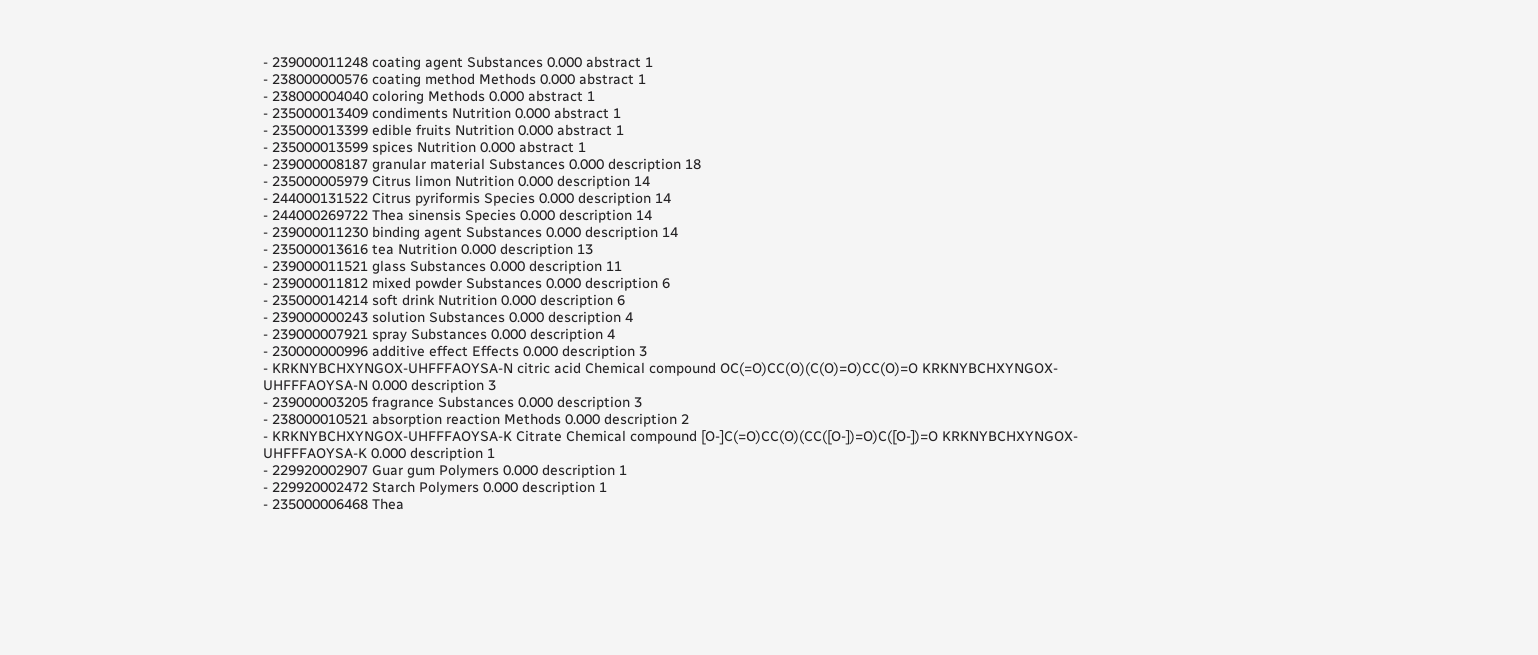- 239000011248 coating agent Substances 0.000 abstract 1
- 238000000576 coating method Methods 0.000 abstract 1
- 238000004040 coloring Methods 0.000 abstract 1
- 235000013409 condiments Nutrition 0.000 abstract 1
- 235000013399 edible fruits Nutrition 0.000 abstract 1
- 235000013599 spices Nutrition 0.000 abstract 1
- 239000008187 granular material Substances 0.000 description 18
- 235000005979 Citrus limon Nutrition 0.000 description 14
- 244000131522 Citrus pyriformis Species 0.000 description 14
- 244000269722 Thea sinensis Species 0.000 description 14
- 239000011230 binding agent Substances 0.000 description 14
- 235000013616 tea Nutrition 0.000 description 13
- 239000011521 glass Substances 0.000 description 11
- 239000011812 mixed powder Substances 0.000 description 6
- 235000014214 soft drink Nutrition 0.000 description 6
- 239000000243 solution Substances 0.000 description 4
- 239000007921 spray Substances 0.000 description 4
- 230000000996 additive effect Effects 0.000 description 3
- KRKNYBCHXYNGOX-UHFFFAOYSA-N citric acid Chemical compound OC(=O)CC(O)(C(O)=O)CC(O)=O KRKNYBCHXYNGOX-UHFFFAOYSA-N 0.000 description 3
- 239000003205 fragrance Substances 0.000 description 3
- 238000010521 absorption reaction Methods 0.000 description 2
- KRKNYBCHXYNGOX-UHFFFAOYSA-K Citrate Chemical compound [O-]C(=O)CC(O)(CC([O-])=O)C([O-])=O KRKNYBCHXYNGOX-UHFFFAOYSA-K 0.000 description 1
- 229920002907 Guar gum Polymers 0.000 description 1
- 229920002472 Starch Polymers 0.000 description 1
- 235000006468 Thea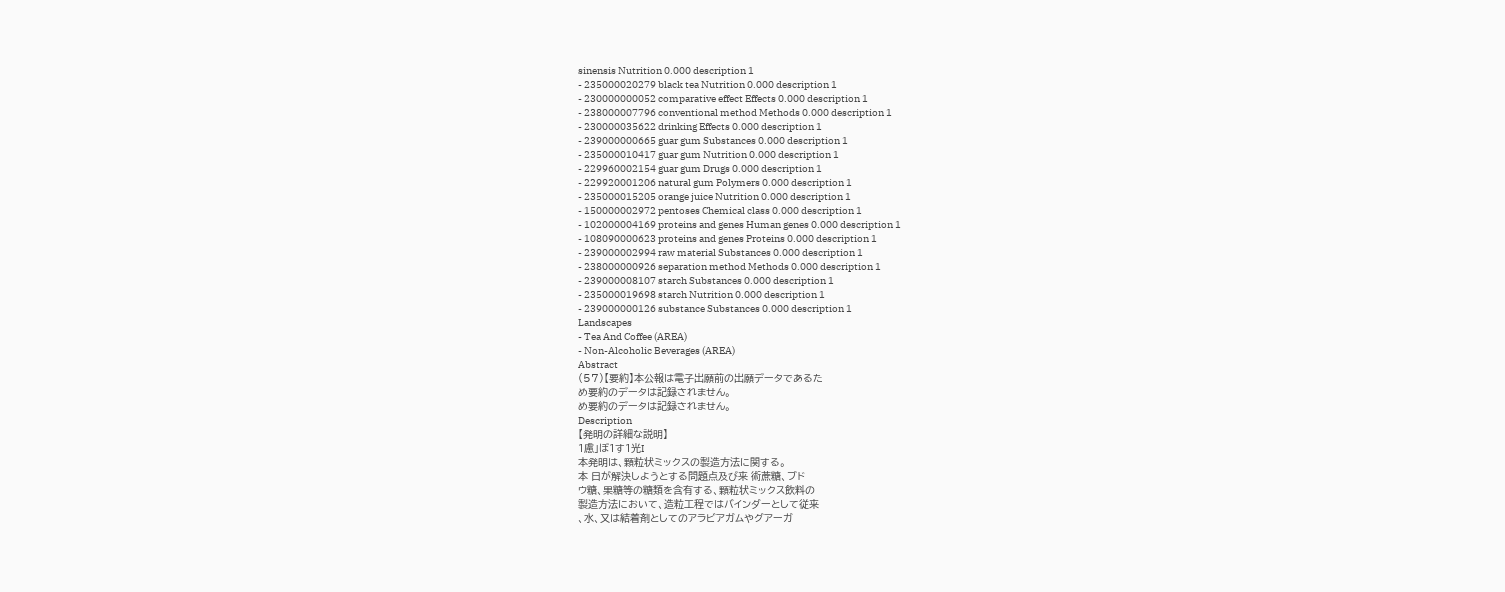sinensis Nutrition 0.000 description 1
- 235000020279 black tea Nutrition 0.000 description 1
- 230000000052 comparative effect Effects 0.000 description 1
- 238000007796 conventional method Methods 0.000 description 1
- 230000035622 drinking Effects 0.000 description 1
- 239000000665 guar gum Substances 0.000 description 1
- 235000010417 guar gum Nutrition 0.000 description 1
- 229960002154 guar gum Drugs 0.000 description 1
- 229920001206 natural gum Polymers 0.000 description 1
- 235000015205 orange juice Nutrition 0.000 description 1
- 150000002972 pentoses Chemical class 0.000 description 1
- 102000004169 proteins and genes Human genes 0.000 description 1
- 108090000623 proteins and genes Proteins 0.000 description 1
- 239000002994 raw material Substances 0.000 description 1
- 238000000926 separation method Methods 0.000 description 1
- 239000008107 starch Substances 0.000 description 1
- 235000019698 starch Nutrition 0.000 description 1
- 239000000126 substance Substances 0.000 description 1
Landscapes
- Tea And Coffee (AREA)
- Non-Alcoholic Beverages (AREA)
Abstract
(57)【要約】本公報は電子出願前の出願データであるた
め要約のデータは記録されません。
め要約のデータは記録されません。
Description
【発明の詳細な説明】
1慮」ぼ1す1光I
本発明は、顆粒状ミックスの製造方法に関する。
本 日が解決しようとする問題点及び来 術蔗糖、ブド
ウ糖、果糖等の糖類を含有する、顆粒状ミックス飲料の
製造方法において、造粒工程ではバインダーとして従来
、水、又は結着剤としてのアラビアガムやグアーガ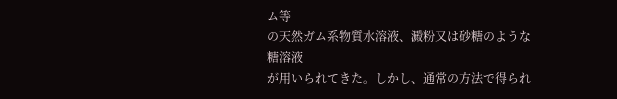ム等
の天然ガム系物質水溶液、澱粉又は砂糖のような糖溶液
が用いられてきた。しかし、通常の方法で得られ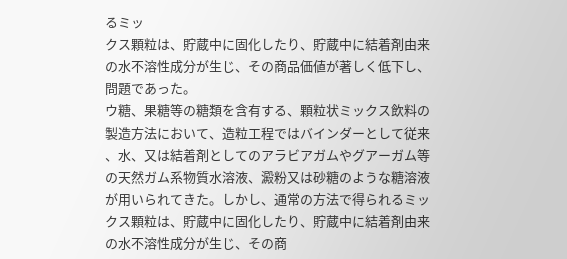るミッ
クス顆粒は、貯蔵中に固化したり、貯蔵中に結着剤由来
の水不溶性成分が生じ、その商品価値が著しく低下し、
問題であった。
ウ糖、果糖等の糖類を含有する、顆粒状ミックス飲料の
製造方法において、造粒工程ではバインダーとして従来
、水、又は結着剤としてのアラビアガムやグアーガム等
の天然ガム系物質水溶液、澱粉又は砂糖のような糖溶液
が用いられてきた。しかし、通常の方法で得られるミッ
クス顆粒は、貯蔵中に固化したり、貯蔵中に結着剤由来
の水不溶性成分が生じ、その商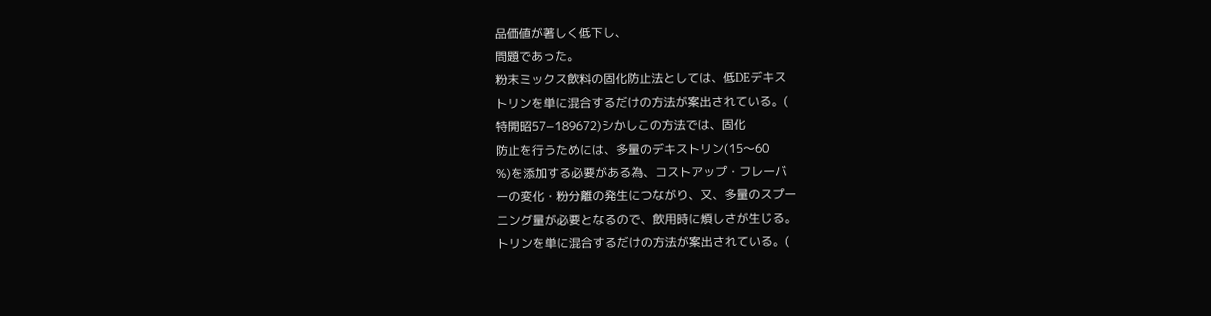品価値が著しく低下し、
問題であった。
粉末ミックス飲料の固化防止法としては、低DEデキス
トリンを単に混合するだけの方法が案出されている。(
特開昭57−189672)シかしこの方法では、固化
防止を行うためには、多量のデキストリン(15〜60
%)を添加する必要がある為、コストアップ・フレーバ
ーの変化・粉分離の発生につながり、又、多量のスプー
ニング量が必要となるので、飲用時に煩しさが生じる。
トリンを単に混合するだけの方法が案出されている。(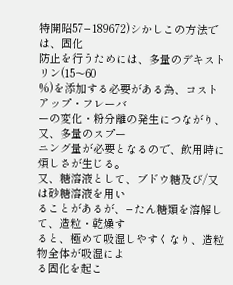特開昭57−189672)シかしこの方法では、固化
防止を行うためには、多量のデキストリン(15〜60
%)を添加する必要がある為、コストアップ・フレーバ
ーの変化・粉分離の発生につながり、又、多量のスプー
ニング量が必要となるので、飲用時に煩しさが生じる。
又、糖溶液として、ブドウ糖及び/又は砂糖溶液を用い
ることがあるが、−たん糖類を溶解して、造粒・乾燥す
ると、極めて吸湿しやすくなり、造粒物全体が吸湿によ
る固化を起こ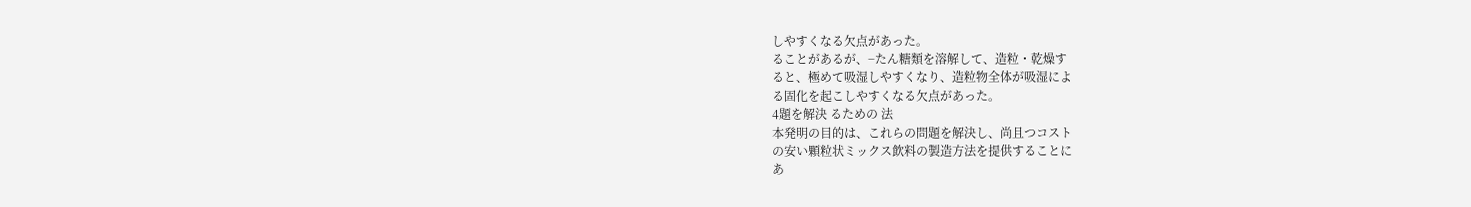しやすくなる欠点があった。
ることがあるが、−たん糖類を溶解して、造粒・乾燥す
ると、極めて吸湿しやすくなり、造粒物全体が吸湿によ
る固化を起こしやすくなる欠点があった。
4題を解決 るための 法
本発明の目的は、これらの問題を解決し、尚且つコスト
の安い顆粒状ミックス飲料の製造方法を提供することに
あ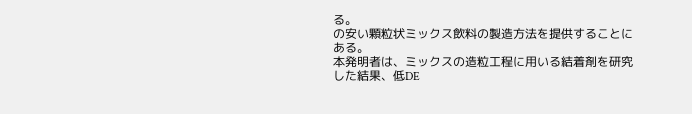る。
の安い顆粒状ミックス飲料の製造方法を提供することに
ある。
本発明者は、ミックスの造粒工程に用いる結着剤を研究
した結果、低DE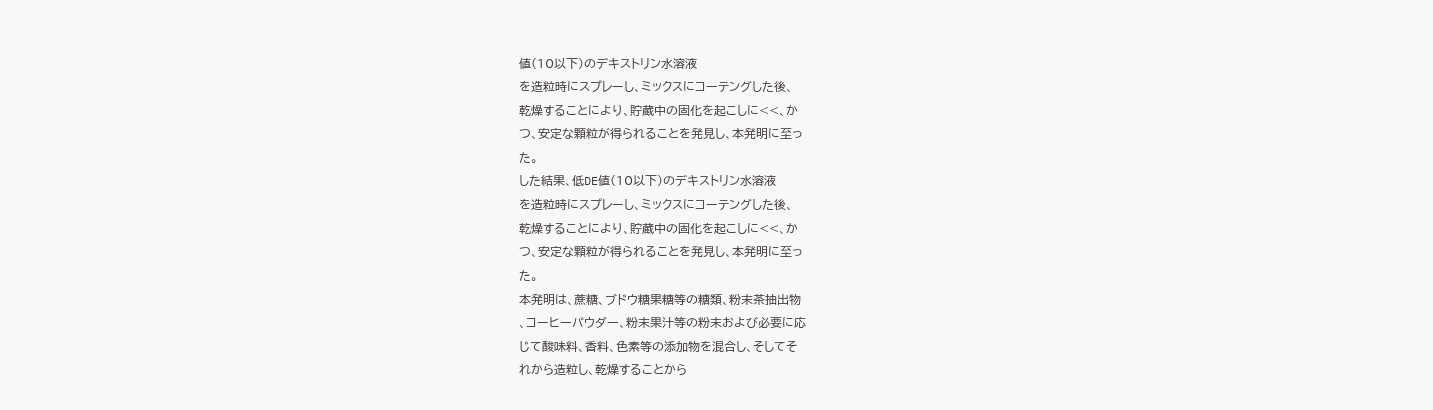値(10以下)のデキストリン水溶液
を造粒時にスプレーし、ミックスにコーテングした後、
乾燥することにより、貯蔵中の固化を起こしに<<、か
つ、安定な顆粒が得られることを発見し、本発明に至っ
た。
した結果、低DE値(10以下)のデキストリン水溶液
を造粒時にスプレーし、ミックスにコーテングした後、
乾燥することにより、貯蔵中の固化を起こしに<<、か
つ、安定な顆粒が得られることを発見し、本発明に至っ
た。
本発明は、蔗糖、ブドウ糖果糖等の糖類、粉末茶抽出物
、コーヒーパウダー、粉末果汁等の粉末および必要に応
じて酸味料、香料、色素等の添加物を混合し、そしてそ
れから造粒し、乾燥することから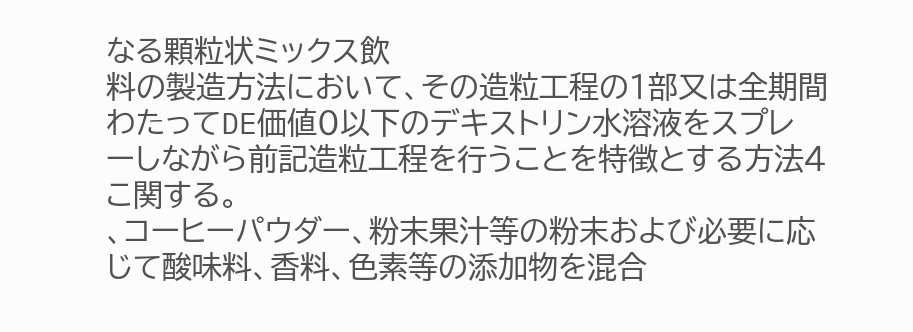なる顆粒状ミックス飲
料の製造方法において、その造粒工程の1部又は全期間
わたってDE価値0以下のデキストリン水溶液をスプレ
ーしながら前記造粒工程を行うことを特徴とする方法4
こ関する。
、コーヒーパウダー、粉末果汁等の粉末および必要に応
じて酸味料、香料、色素等の添加物を混合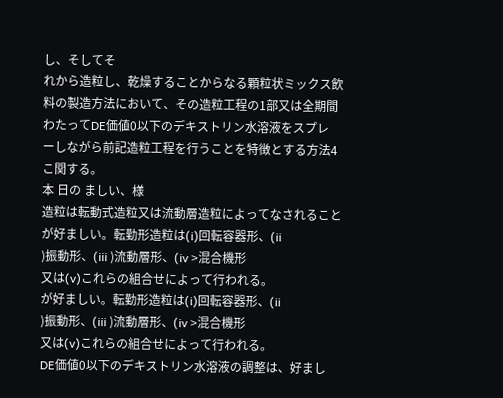し、そしてそ
れから造粒し、乾燥することからなる顆粒状ミックス飲
料の製造方法において、その造粒工程の1部又は全期間
わたってDE価値0以下のデキストリン水溶液をスプレ
ーしながら前記造粒工程を行うことを特徴とする方法4
こ関する。
本 日の ましい、様
造粒は転動式造粒又は流動層造粒によってなされること
が好ましい。転勤形造粒は(i)回転容器形、(ii
)振動形、(iii )流動層形、(iv >混合機形
又は(v)これらの組合せによって行われる。
が好ましい。転勤形造粒は(i)回転容器形、(ii
)振動形、(iii )流動層形、(iv >混合機形
又は(v)これらの組合せによって行われる。
DE価値0以下のデキストリン水溶液の調整は、好まし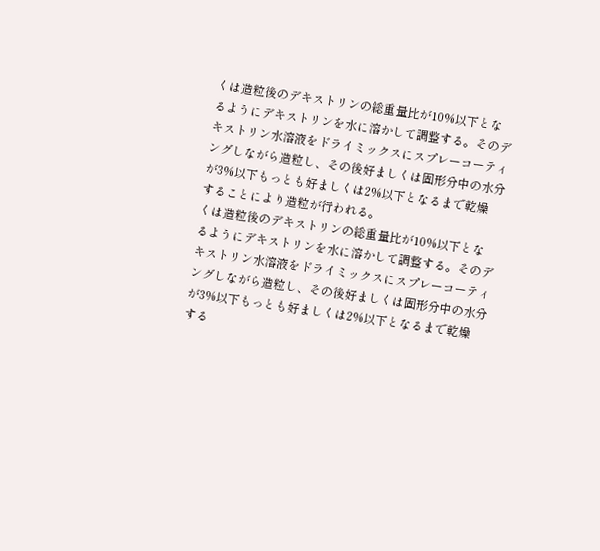くは造粒後のデキストリンの総重量比が10%以下とな
るようにデキストリンを水に溶かして調整する。そのデ
キストリン水溶液をドライミックスにスプレーコーティ
ングしながら造粒し、その後好ましくは固形分中の水分
が3%以下もっとも好ましくは2%以下となるまで乾燥
することにより造粒が行われる。
くは造粒後のデキストリンの総重量比が10%以下とな
るようにデキストリンを水に溶かして調整する。そのデ
キストリン水溶液をドライミックスにスプレーコーティ
ングしながら造粒し、その後好ましくは固形分中の水分
が3%以下もっとも好ましくは2%以下となるまで乾燥
する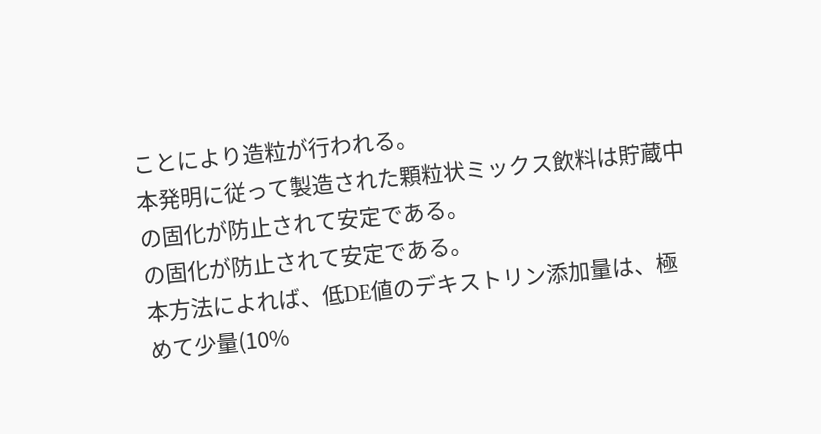ことにより造粒が行われる。
本発明に従って製造された顆粒状ミックス飲料は貯蔵中
の固化が防止されて安定である。
の固化が防止されて安定である。
本方法によれば、低DE値のデキストリン添加量は、極
めて少量(10%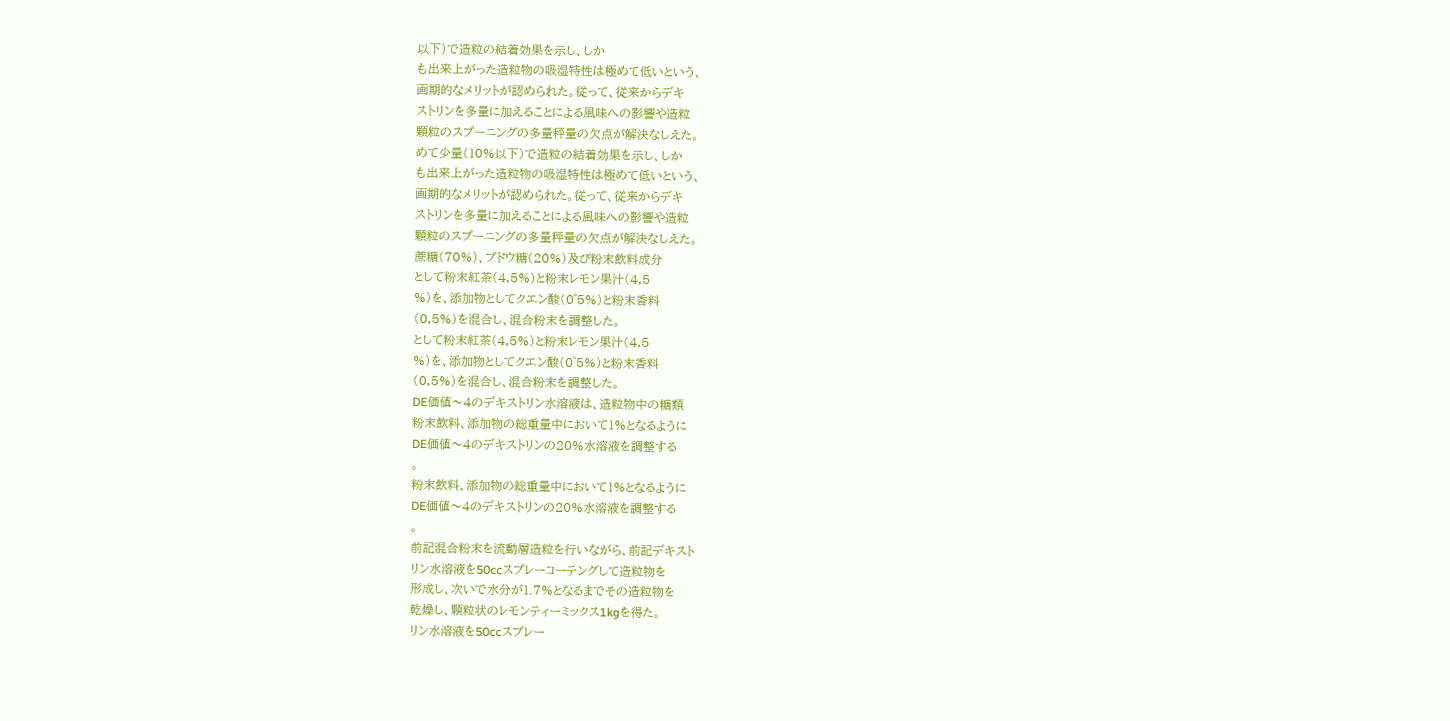以下)で造粒の結着効果を示し、しか
も出来上がった造粒物の吸湿特性は極めて低いという、
画期的なメリットが認められた。従って、従来からデキ
ストリンを多量に加えることによる風味への影響や造粒
顆粒のスプーニングの多量秤量の欠点が解決なしえた。
めて少量(10%以下)で造粒の結着効果を示し、しか
も出来上がった造粒物の吸湿特性は極めて低いという、
画期的なメリットが認められた。従って、従来からデキ
ストリンを多量に加えることによる風味への影響や造粒
顆粒のスプーニングの多量秤量の欠点が解決なしえた。
蔗糖(70%)、ブドウ糖(20%)及び粉末飲料成分
として粉末紅茶(4,5%)と粉末レモン果汁(4,5
%)を、添加物としてクエン酸(0゜5%)と粉末香料
(0,5%)を混合し、混合粉末を調整した。
として粉末紅茶(4,5%)と粉末レモン果汁(4,5
%)を、添加物としてクエン酸(0゜5%)と粉末香料
(0,5%)を混合し、混合粉末を調整した。
DE価値〜4のデキストリン水溶液は、造粒物中の糖類
粉末飲料、添加物の総重量中において1%となるように
DE価値〜4のデキストリンの20%水溶液を調整する
。
粉末飲料、添加物の総重量中において1%となるように
DE価値〜4のデキストリンの20%水溶液を調整する
。
前記混合粉末を流動層造粒を行いながら、前記デキスト
リン水溶液を50ccスプレーコーテングして造粒物を
形成し、次いで水分が1.7%となるまでその造粒物を
乾燥し、顆粒状のレモンティーミックス1kgを得た。
リン水溶液を50ccスプレー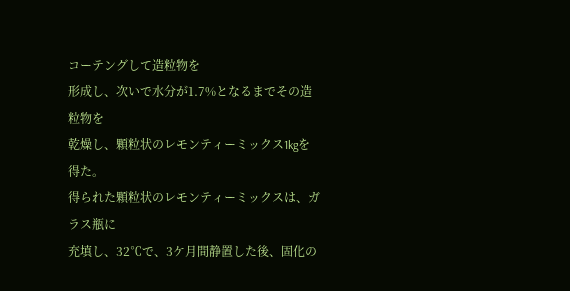コーテングして造粒物を
形成し、次いで水分が1.7%となるまでその造粒物を
乾燥し、顆粒状のレモンティーミックス1kgを得た。
得られた顆粒状のレモンティーミックスは、ガラス瓶に
充填し、32℃で、3ケ月間静置した後、固化の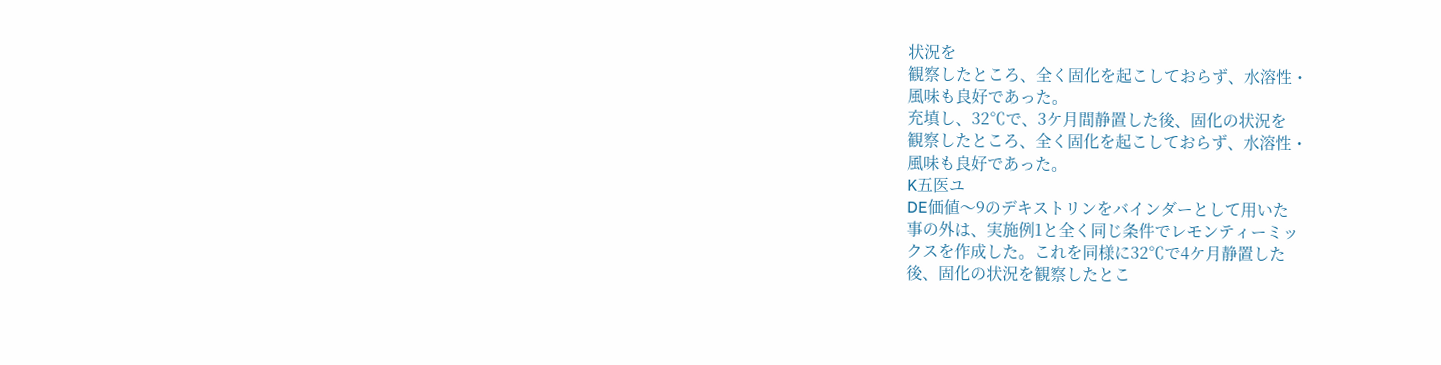状況を
観察したところ、全く固化を起こしておらず、水溶性・
風味も良好であった。
充填し、32℃で、3ケ月間静置した後、固化の状況を
観察したところ、全く固化を起こしておらず、水溶性・
風味も良好であった。
K五医ユ
DE価値〜9のデキストリンをバインダーとして用いた
事の外は、実施例1と全く同じ条件でレモンティーミッ
クスを作成した。これを同様に32℃で4ケ月静置した
後、固化の状況を観察したとこ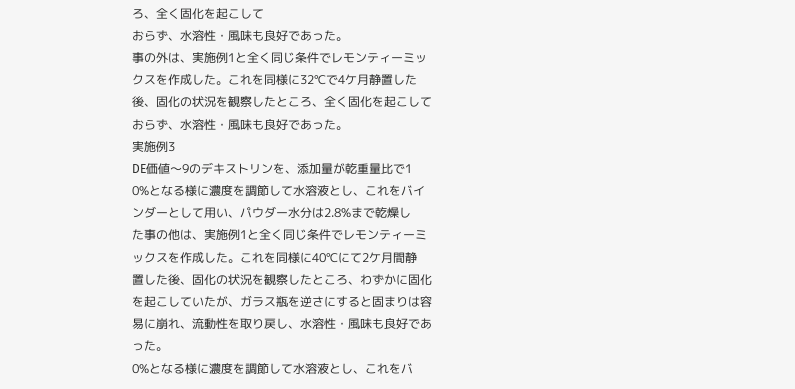ろ、全く固化を起こして
おらず、水溶性・風味も良好であった。
事の外は、実施例1と全く同じ条件でレモンティーミッ
クスを作成した。これを同様に32℃で4ケ月静置した
後、固化の状況を観察したところ、全く固化を起こして
おらず、水溶性・風味も良好であった。
実施例3
DE価値〜9のデキストリンを、添加量が乾重量比で1
0%となる様に濃度を調節して水溶液とし、これをバイ
ンダーとして用い、パウダー水分は2.8%まで乾燥し
た事の他は、実施例1と全く同じ条件でレモンティーミ
ックスを作成した。これを同様に40℃にて2ケ月間静
置した後、固化の状況を観察したところ、わずかに固化
を起こしていたが、ガラス瓶を逆さにすると固まりは容
易に崩れ、流動性を取り戻し、水溶性・風味も良好であ
った。
0%となる様に濃度を調節して水溶液とし、これをバ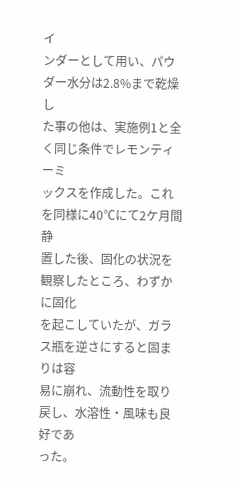イ
ンダーとして用い、パウダー水分は2.8%まで乾燥し
た事の他は、実施例1と全く同じ条件でレモンティーミ
ックスを作成した。これを同様に40℃にて2ケ月間静
置した後、固化の状況を観察したところ、わずかに固化
を起こしていたが、ガラス瓶を逆さにすると固まりは容
易に崩れ、流動性を取り戻し、水溶性・風味も良好であ
った。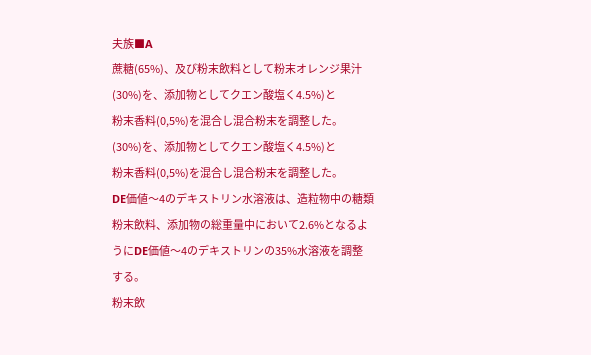夫族■A
蔗糖(65%)、及び粉末飲料として粉末オレンジ果汁
(30%)を、添加物としてクエン酸塩く4.5%)と
粉末香料(0,5%)を混合し混合粉末を調整した。
(30%)を、添加物としてクエン酸塩く4.5%)と
粉末香料(0,5%)を混合し混合粉末を調整した。
DE価値〜4のデキストリン水溶液は、造粒物中の糖類
粉末飲料、添加物の総重量中において2.6%となるよ
うにDE価値〜4のデキストリンの35%水溶液を調整
する。
粉末飲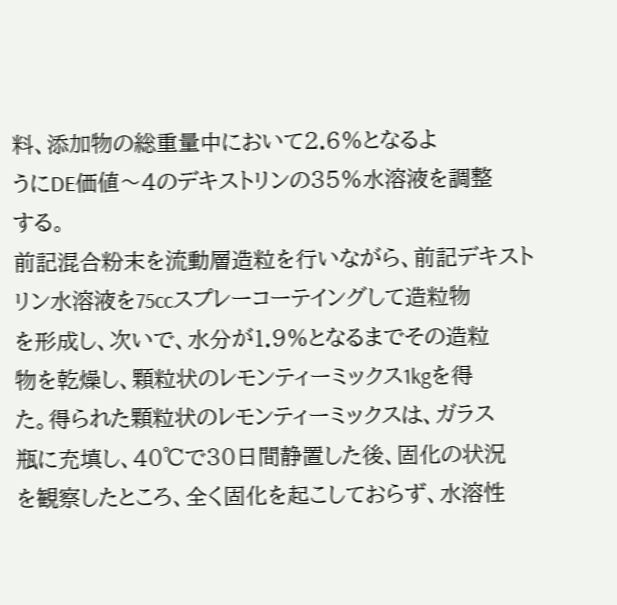料、添加物の総重量中において2.6%となるよ
うにDE価値〜4のデキストリンの35%水溶液を調整
する。
前記混合粉末を流動層造粒を行いながら、前記デキスト
リン水溶液を75ccスプレーコーテイングして造粒物
を形成し、次いで、水分が1.9%となるまでその造粒
物を乾燥し、顆粒状のレモンティーミックス1kgを得
た。得られた顆粒状のレモンティーミックスは、ガラス
瓶に充填し、40℃で30日間静置した後、固化の状況
を観察したところ、全く固化を起こしておらず、水溶性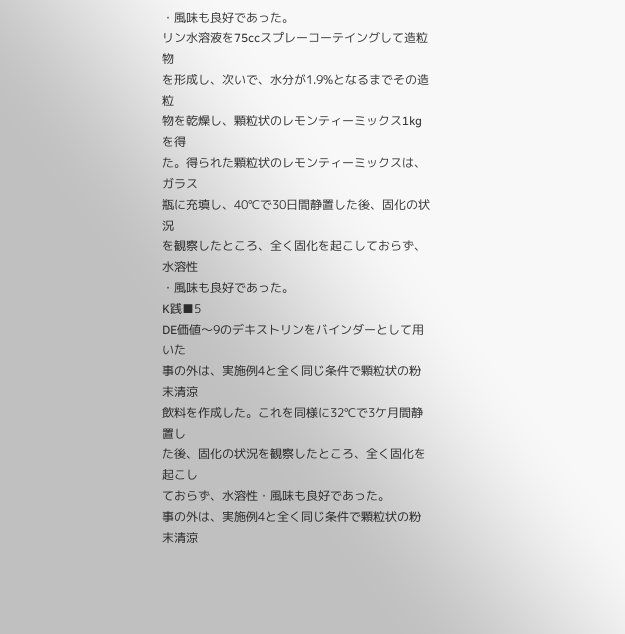・風味も良好であった。
リン水溶液を75ccスプレーコーテイングして造粒物
を形成し、次いで、水分が1.9%となるまでその造粒
物を乾燥し、顆粒状のレモンティーミックス1kgを得
た。得られた顆粒状のレモンティーミックスは、ガラス
瓶に充填し、40℃で30日間静置した後、固化の状況
を観察したところ、全く固化を起こしておらず、水溶性
・風味も良好であった。
K践■5
DE価値〜9のデキストリンをバインダーとして用いた
事の外は、実施例4と全く同じ条件で顆粒状の粉末清涼
飲料を作成した。これを同様に32℃で3ケ月間静置し
た後、固化の状況を観察したところ、全く固化を起こし
ておらず、水溶性・風味も良好であった。
事の外は、実施例4と全く同じ条件で顆粒状の粉末清涼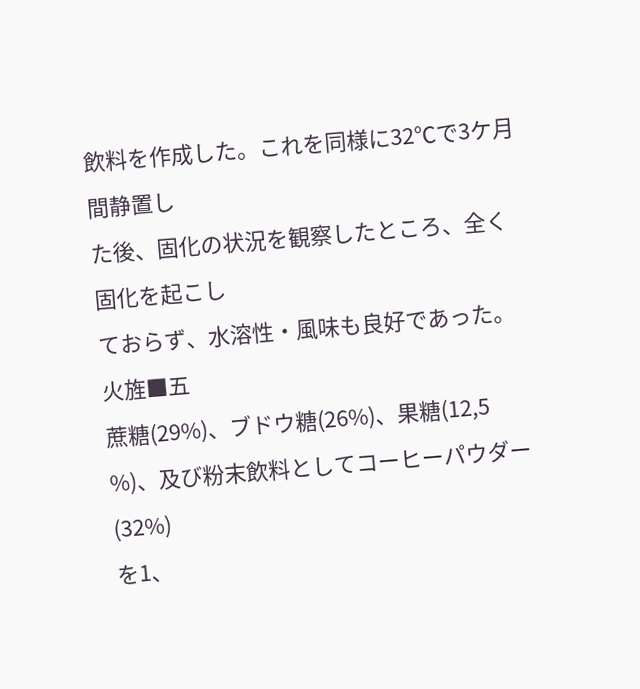飲料を作成した。これを同様に32℃で3ケ月間静置し
た後、固化の状況を観察したところ、全く固化を起こし
ておらず、水溶性・風味も良好であった。
火旌■五
蔗糖(29%)、ブドウ糖(26%)、果糖(12,5
%)、及び粉末飲料としてコーヒーパウダー(32%)
を1、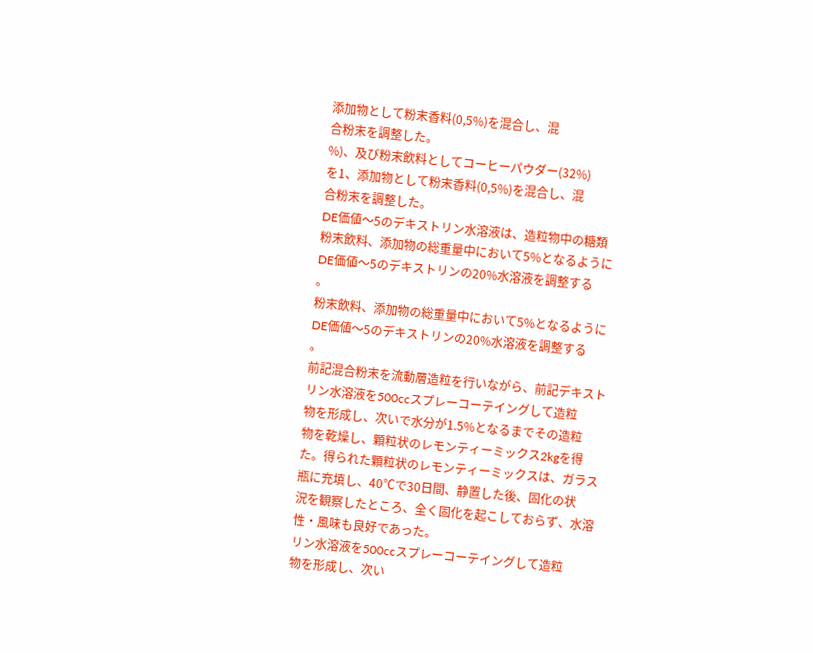添加物として粉末香料(0,5%)を混合し、混
合粉末を調整した。
%)、及び粉末飲料としてコーヒーパウダー(32%)
を1、添加物として粉末香料(0,5%)を混合し、混
合粉末を調整した。
DE価値〜5のデキストリン水溶液は、造粒物中の糖類
粉末飲料、添加物の総重量中において5%となるように
DE価値〜5のデキストリンの20%水溶液を調整する
。
粉末飲料、添加物の総重量中において5%となるように
DE価値〜5のデキストリンの20%水溶液を調整する
。
前記混合粉末を流動層造粒を行いながら、前記デキスト
リン水溶液を500ccスプレーコーテイングして造粒
物を形成し、次いで水分が1.5%となるまでその造粒
物を乾燥し、顆粒状のレモンティーミックス2kgを得
た。得られた顆粒状のレモンティーミックスは、ガラス
瓶に充填し、40℃で30日間、静置した後、固化の状
況を観察したところ、全く固化を起こしておらず、水溶
性・風味も良好であった。
リン水溶液を500ccスプレーコーテイングして造粒
物を形成し、次い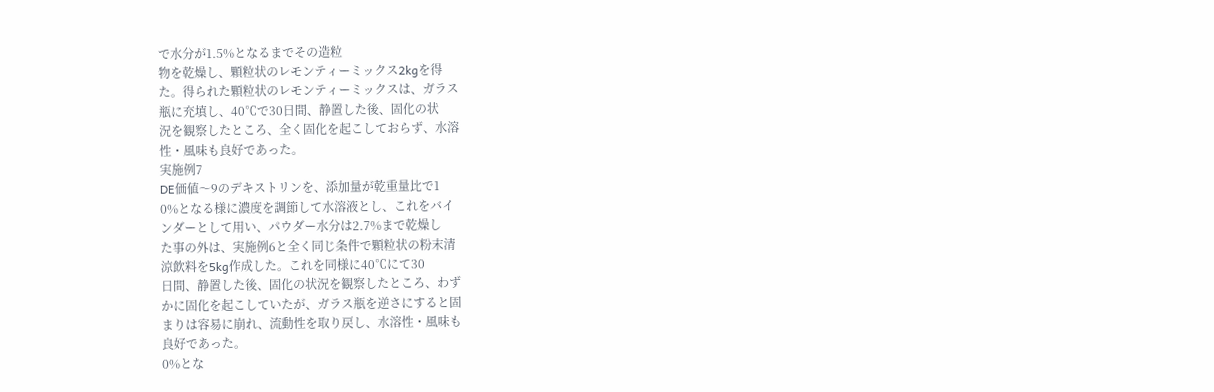で水分が1.5%となるまでその造粒
物を乾燥し、顆粒状のレモンティーミックス2kgを得
た。得られた顆粒状のレモンティーミックスは、ガラス
瓶に充填し、40℃で30日間、静置した後、固化の状
況を観察したところ、全く固化を起こしておらず、水溶
性・風味も良好であった。
実施例7
DE価値〜9のデキストリンを、添加量が乾重量比で1
0%となる様に濃度を調節して水溶液とし、これをバイ
ンダーとして用い、パウダー水分は2.7%まで乾燥し
た事の外は、実施例6と全く同じ条件で顆粒状の粉末清
涼飲料を5kg作成した。これを同様に40℃にて30
日間、静置した後、固化の状況を観察したところ、わず
かに固化を起こしていたが、ガラス瓶を逆さにすると固
まりは容易に崩れ、流動性を取り戻し、水溶性・風味も
良好であった。
0%とな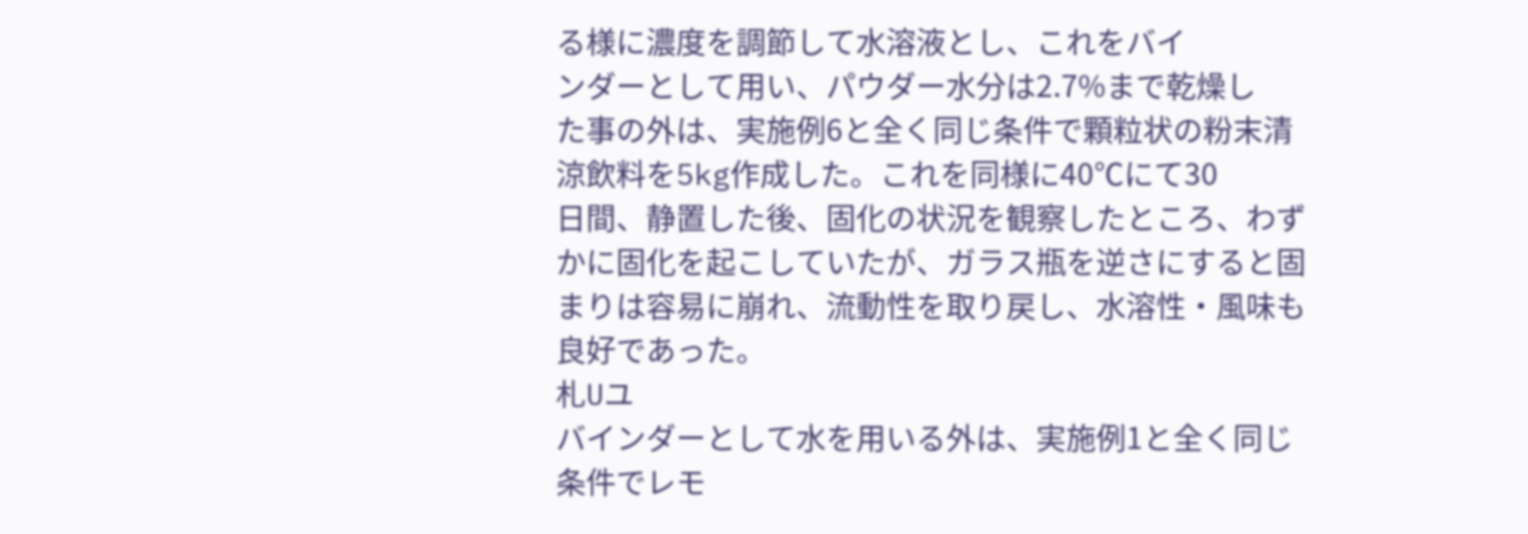る様に濃度を調節して水溶液とし、これをバイ
ンダーとして用い、パウダー水分は2.7%まで乾燥し
た事の外は、実施例6と全く同じ条件で顆粒状の粉末清
涼飲料を5kg作成した。これを同様に40℃にて30
日間、静置した後、固化の状況を観察したところ、わず
かに固化を起こしていたが、ガラス瓶を逆さにすると固
まりは容易に崩れ、流動性を取り戻し、水溶性・風味も
良好であった。
札Uユ
バインダーとして水を用いる外は、実施例1と全く同じ
条件でレモ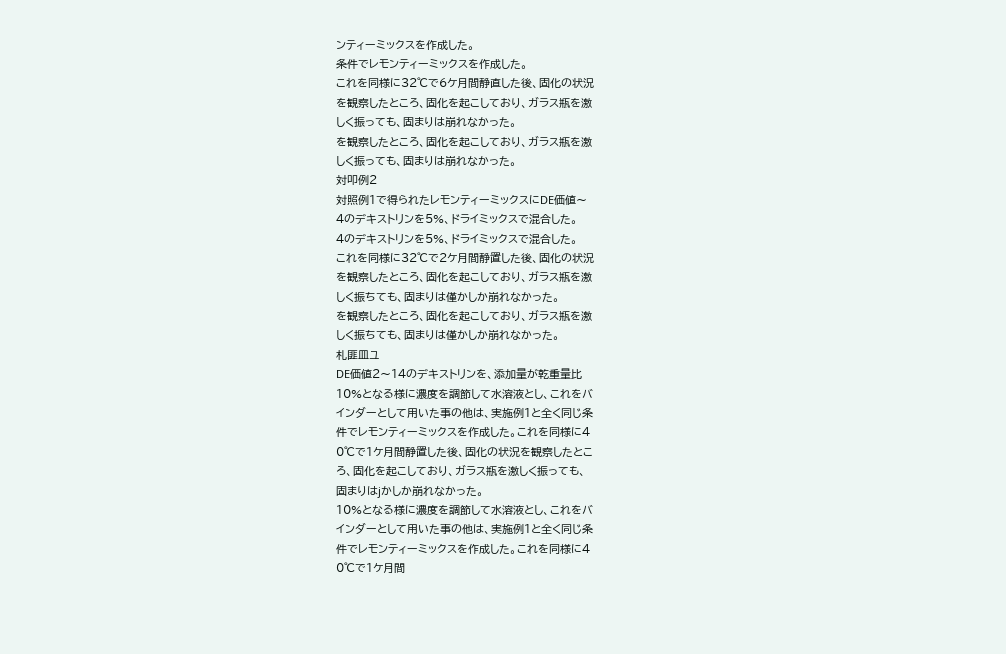ンティーミックスを作成した。
条件でレモンティーミックスを作成した。
これを同様に32℃で6ケ月間静直した後、固化の状況
を観察したところ、固化を起こしており、ガラス瓶を激
しく振っても、固まりは崩れなかった。
を観察したところ、固化を起こしており、ガラス瓶を激
しく振っても、固まりは崩れなかった。
対叩例2
対照例1で得られたレモンティーミックスにDE価値〜
4のデキストリンを5%、ドライミックスで混合した。
4のデキストリンを5%、ドライミックスで混合した。
これを同様に32℃で2ケ月間静置した後、固化の状況
を観察したところ、固化を起こしており、ガラス瓶を激
しく振ちても、固まりは僅かしか崩れなかった。
を観察したところ、固化を起こしており、ガラス瓶を激
しく振ちても、固まりは僅かしか崩れなかった。
札匪皿ユ
DE価値2〜14のデキストリンを、添加量が乾重量比
10%となる様に濃度を調節して水溶液とし、これをバ
インダーとして用いた事の他は、実施例1と全く同じ条
件でレモンティーミックスを作成した。これを同様に4
0℃で1ケ月間静置した後、固化の状況を観察したとこ
ろ、固化を起こしており、ガラス瓶を激しく振っても、
固まりはjかしか崩れなかった。
10%となる様に濃度を調節して水溶液とし、これをバ
インダーとして用いた事の他は、実施例1と全く同じ条
件でレモンティーミックスを作成した。これを同様に4
0℃で1ケ月間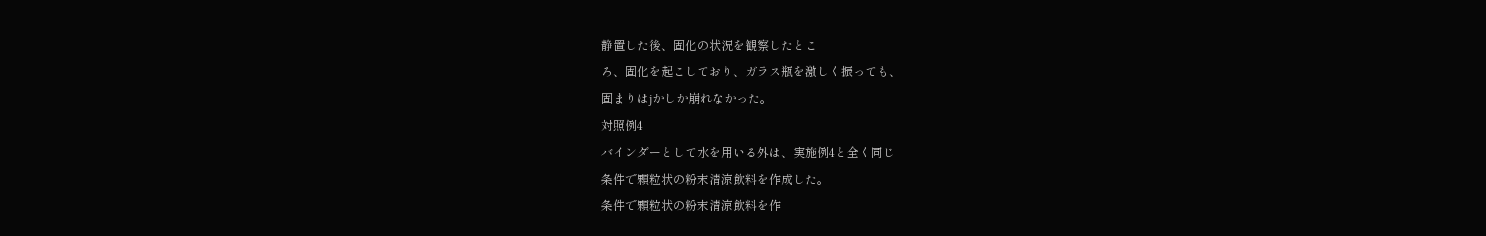静置した後、固化の状況を観察したとこ
ろ、固化を起こしており、ガラス瓶を激しく振っても、
固まりはjかしか崩れなかった。
対照例4
バインダーとして水を用いる外は、実施例4と全く同じ
条件で顆粒状の粉末清涼飲料を作成した。
条件で顆粒状の粉末清涼飲料を作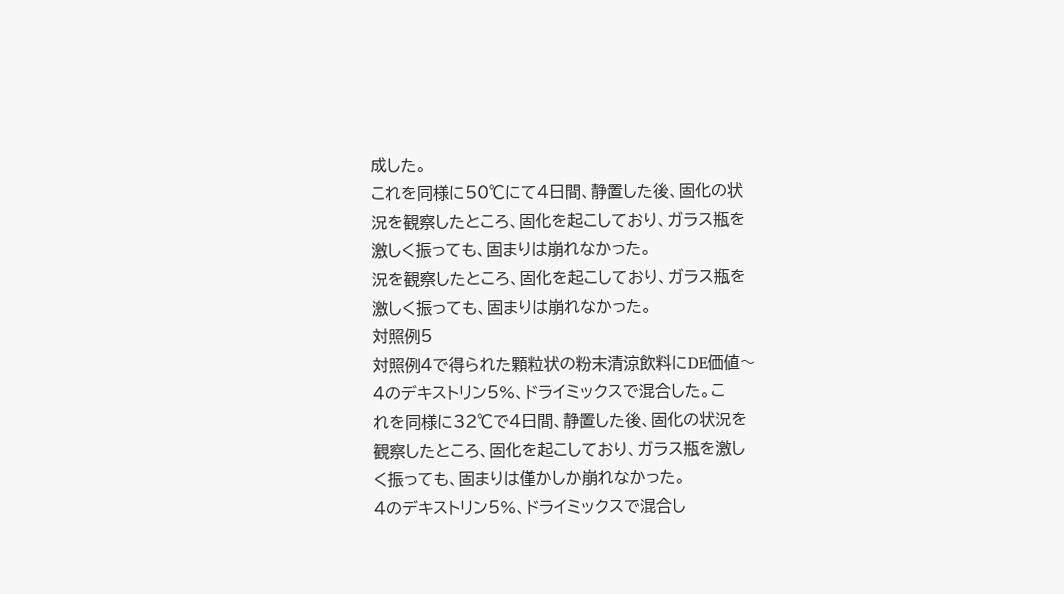成した。
これを同様に50℃にて4日間、静置した後、固化の状
況を観察したところ、固化を起こしており、ガラス瓶を
激しく振っても、固まりは崩れなかった。
況を観察したところ、固化を起こしており、ガラス瓶を
激しく振っても、固まりは崩れなかった。
対照例5
対照例4で得られた顆粒状の粉末清涼飲料にDE価値〜
4のデキストリン5%、ドライミックスで混合した。こ
れを同様に32℃で4日間、静置した後、固化の状況を
観察したところ、固化を起こしており、ガラス瓶を激し
く振っても、固まりは僅かしか崩れなかった。
4のデキストリン5%、ドライミックスで混合し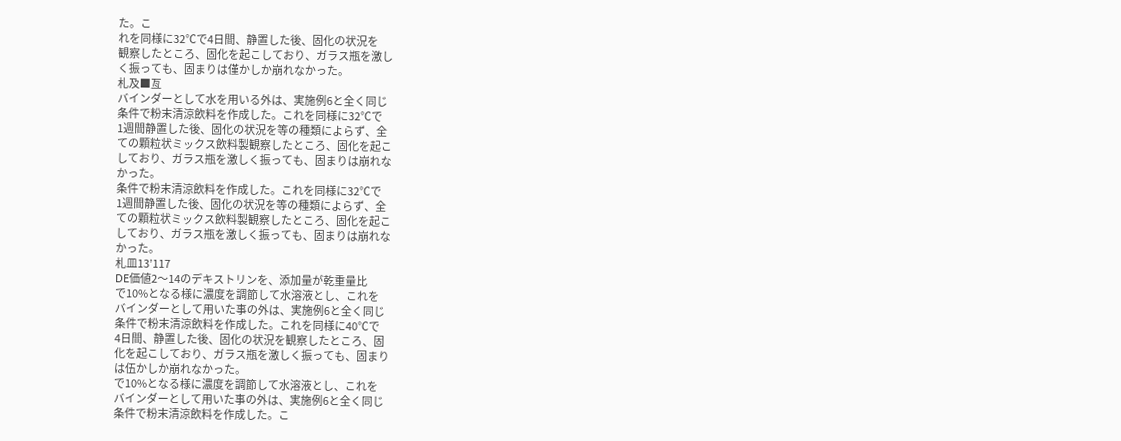た。こ
れを同様に32℃で4日間、静置した後、固化の状況を
観察したところ、固化を起こしており、ガラス瓶を激し
く振っても、固まりは僅かしか崩れなかった。
札及■亙
バインダーとして水を用いる外は、実施例6と全く同じ
条件で粉末清涼飲料を作成した。これを同様に32℃で
1週間静置した後、固化の状況を等の種類によらず、全
ての顆粒状ミックス飲料製観察したところ、固化を起こ
しており、ガラス瓶を激しく振っても、固まりは崩れな
かった。
条件で粉末清涼飲料を作成した。これを同様に32℃で
1週間静置した後、固化の状況を等の種類によらず、全
ての顆粒状ミックス飲料製観察したところ、固化を起こ
しており、ガラス瓶を激しく振っても、固まりは崩れな
かった。
札皿13’117
DE価値2〜14のデキストリンを、添加量が乾重量比
で10%となる様に濃度を調節して水溶液とし、これを
バインダーとして用いた事の外は、実施例6と全く同じ
条件で粉末清涼飲料を作成した。これを同様に40℃で
4日間、静置した後、固化の状況を観察したところ、固
化を起こしており、ガラス瓶を激しく振っても、固まり
は伍かしか崩れなかった。
で10%となる様に濃度を調節して水溶液とし、これを
バインダーとして用いた事の外は、実施例6と全く同じ
条件で粉末清涼飲料を作成した。こ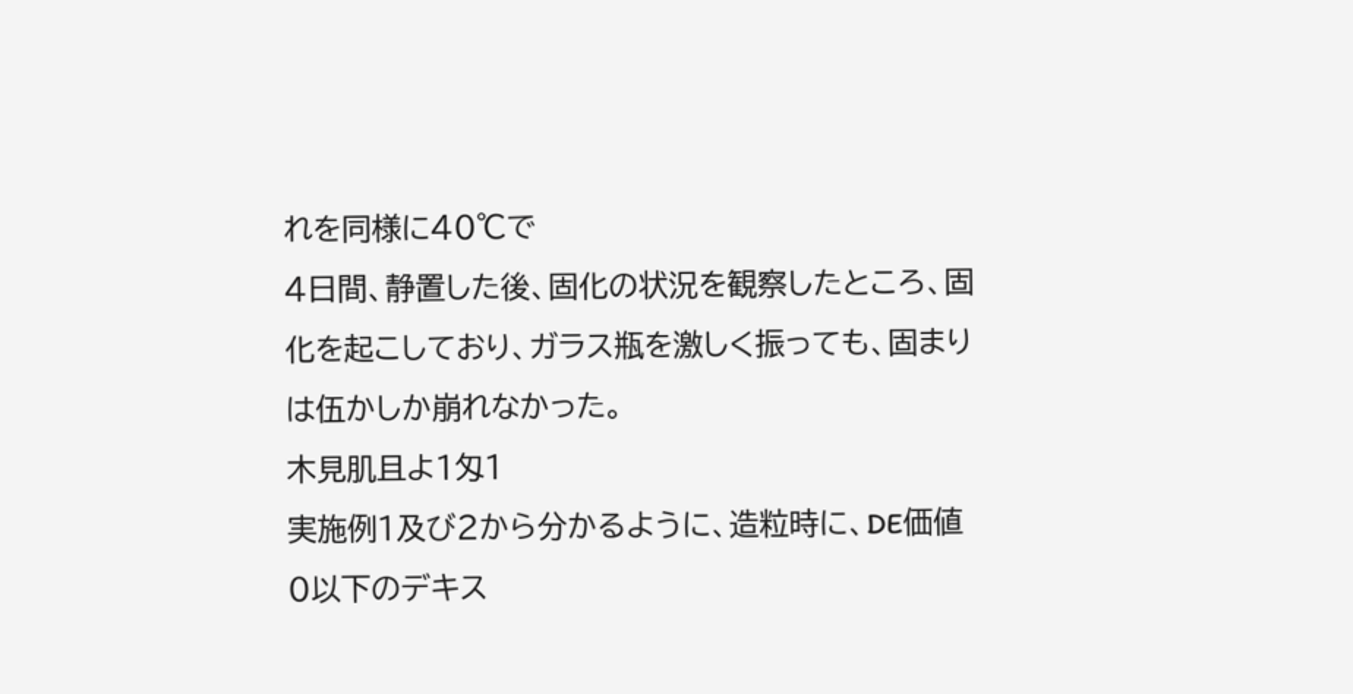れを同様に40℃で
4日間、静置した後、固化の状況を観察したところ、固
化を起こしており、ガラス瓶を激しく振っても、固まり
は伍かしか崩れなかった。
木見肌且よ1匁1
実施例1及び2から分かるように、造粒時に、DE価値
0以下のデキス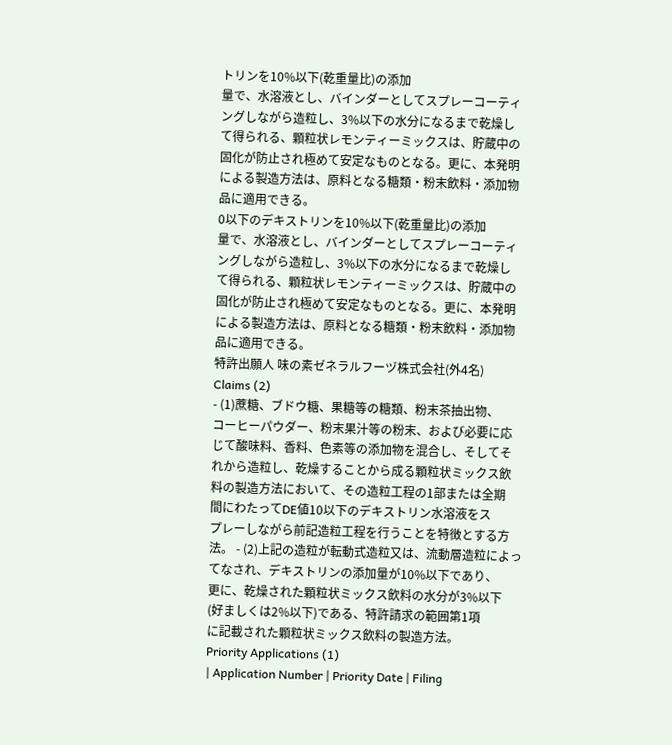トリンを10%以下(乾重量比)の添加
量で、水溶液とし、バインダーとしてスプレーコーティ
ングしながら造粒し、3%以下の水分になるまで乾燥し
て得られる、顆粒状レモンティーミックスは、貯蔵中の
固化が防止され極めて安定なものとなる。更に、本発明
による製造方法は、原料となる糖類・粉末飲料・添加物
品に適用できる。
0以下のデキストリンを10%以下(乾重量比)の添加
量で、水溶液とし、バインダーとしてスプレーコーティ
ングしながら造粒し、3%以下の水分になるまで乾燥し
て得られる、顆粒状レモンティーミックスは、貯蔵中の
固化が防止され極めて安定なものとなる。更に、本発明
による製造方法は、原料となる糖類・粉末飲料・添加物
品に適用できる。
特許出願人 味の素ゼネラルフーヅ株式会社(外4名)
Claims (2)
- (1)蔗糖、ブドウ糖、果糖等の糖類、粉末茶抽出物、
コーヒーパウダー、粉末果汁等の粉末、および必要に応
じて酸味料、香料、色素等の添加物を混合し、そしてそ
れから造粒し、乾燥することから成る顆粒状ミックス飲
料の製造方法において、その造粒工程の1部または全期
間にわたってDE値10以下のデキストリン水溶液をス
プレーしながら前記造粒工程を行うことを特徴とする方
法。 - (2)上記の造粒が転動式造粒又は、流動層造粒によっ
てなされ、デキストリンの添加量が10%以下であり、
更に、乾燥された顆粒状ミックス飲料の水分が3%以下
(好ましくは2%以下)である、特許請求の範囲第1項
に記載された顆粒状ミックス飲料の製造方法。
Priority Applications (1)
| Application Number | Priority Date | Filing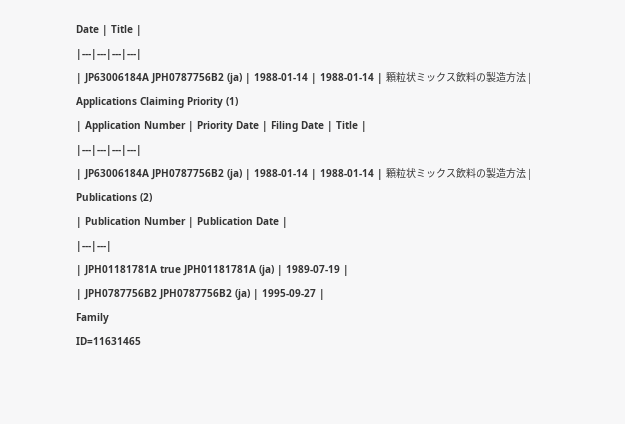Date | Title |
|---|---|---|---|
| JP63006184A JPH0787756B2 (ja) | 1988-01-14 | 1988-01-14 | 顆粒状ミックス飲料の製造方法 |
Applications Claiming Priority (1)
| Application Number | Priority Date | Filing Date | Title |
|---|---|---|---|
| JP63006184A JPH0787756B2 (ja) | 1988-01-14 | 1988-01-14 | 顆粒状ミックス飲料の製造方法 |
Publications (2)
| Publication Number | Publication Date |
|---|---|
| JPH01181781A true JPH01181781A (ja) | 1989-07-19 |
| JPH0787756B2 JPH0787756B2 (ja) | 1995-09-27 |
Family
ID=11631465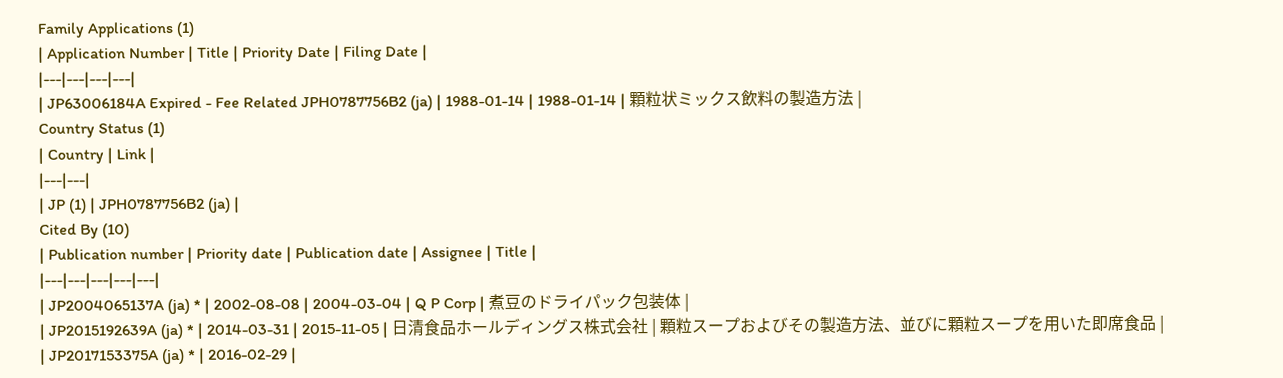Family Applications (1)
| Application Number | Title | Priority Date | Filing Date |
|---|---|---|---|
| JP63006184A Expired - Fee Related JPH0787756B2 (ja) | 1988-01-14 | 1988-01-14 | 顆粒状ミックス飲料の製造方法 |
Country Status (1)
| Country | Link |
|---|---|
| JP (1) | JPH0787756B2 (ja) |
Cited By (10)
| Publication number | Priority date | Publication date | Assignee | Title |
|---|---|---|---|---|
| JP2004065137A (ja) * | 2002-08-08 | 2004-03-04 | Q P Corp | 煮豆のドライパック包装体 |
| JP2015192639A (ja) * | 2014-03-31 | 2015-11-05 | 日清食品ホールディングス株式会社 | 顆粒スープおよびその製造方法、並びに顆粒スープを用いた即席食品 |
| JP2017153375A (ja) * | 2016-02-29 |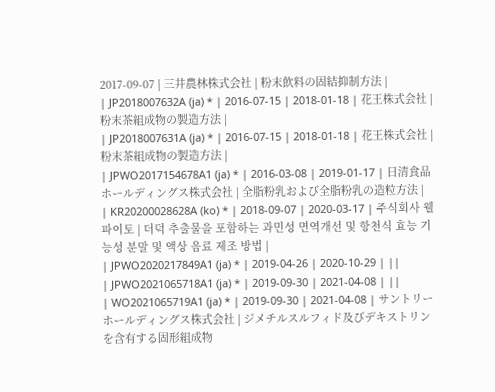2017-09-07 | 三井農林株式会社 | 粉末飲料の固結抑制方法 |
| JP2018007632A (ja) * | 2016-07-15 | 2018-01-18 | 花王株式会社 | 粉末茶組成物の製造方法 |
| JP2018007631A (ja) * | 2016-07-15 | 2018-01-18 | 花王株式会社 | 粉末茶組成物の製造方法 |
| JPWO2017154678A1 (ja) * | 2016-03-08 | 2019-01-17 | 日清食品ホールディングス株式会社 | 全脂粉乳および全脂粉乳の造粒方法 |
| KR20200028628A (ko) * | 2018-09-07 | 2020-03-17 | 주식회사 웰파이토 | 더덕 추출물을 포함하는 과민성 면역개선 및 항천식 효능 기능성 분말 및 액상 음료 제조 방법 |
| JPWO2020217849A1 (ja) * | 2019-04-26 | 2020-10-29 | ||
| JPWO2021065718A1 (ja) * | 2019-09-30 | 2021-04-08 | ||
| WO2021065719A1 (ja) * | 2019-09-30 | 2021-04-08 | サントリーホールディングス株式会社 | ジメチルスルフィド及びデキストリンを含有する固形組成物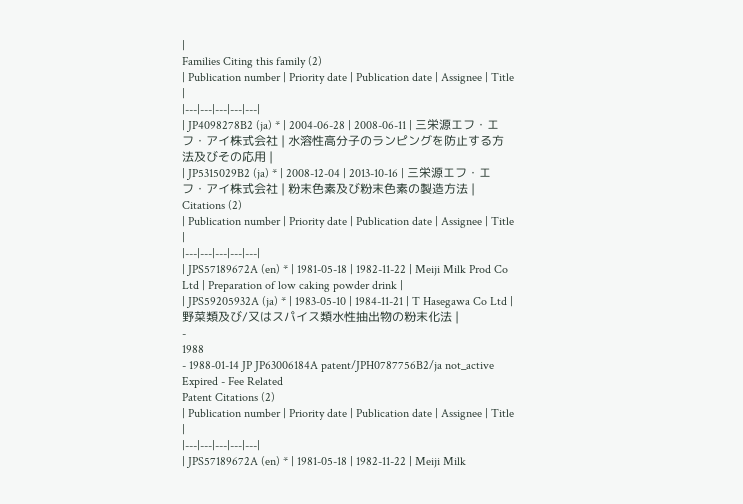|
Families Citing this family (2)
| Publication number | Priority date | Publication date | Assignee | Title |
|---|---|---|---|---|
| JP4098278B2 (ja) * | 2004-06-28 | 2008-06-11 | 三栄源エフ・エフ・アイ株式会社 | 水溶性高分子のランピングを防止する方法及びその応用 |
| JP5315029B2 (ja) * | 2008-12-04 | 2013-10-16 | 三栄源エフ・エフ・アイ株式会社 | 粉末色素及び粉末色素の製造方法 |
Citations (2)
| Publication number | Priority date | Publication date | Assignee | Title |
|---|---|---|---|---|
| JPS57189672A (en) * | 1981-05-18 | 1982-11-22 | Meiji Milk Prod Co Ltd | Preparation of low caking powder drink |
| JPS59205932A (ja) * | 1983-05-10 | 1984-11-21 | T Hasegawa Co Ltd | 野菜類及び/又はスパイス類水性抽出物の粉末化法 |
-
1988
- 1988-01-14 JP JP63006184A patent/JPH0787756B2/ja not_active Expired - Fee Related
Patent Citations (2)
| Publication number | Priority date | Publication date | Assignee | Title |
|---|---|---|---|---|
| JPS57189672A (en) * | 1981-05-18 | 1982-11-22 | Meiji Milk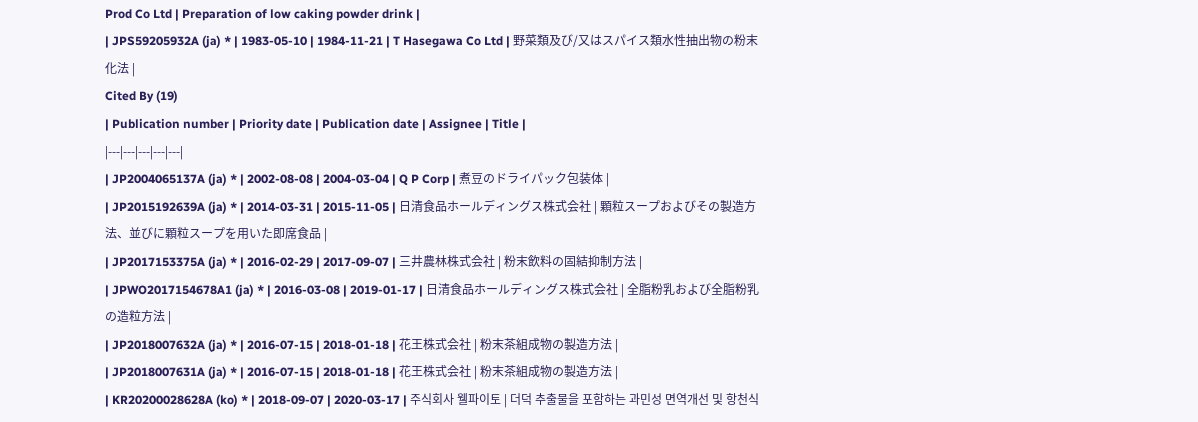Prod Co Ltd | Preparation of low caking powder drink |
| JPS59205932A (ja) * | 1983-05-10 | 1984-11-21 | T Hasegawa Co Ltd | 野菜類及び/又はスパイス類水性抽出物の粉末化法 |
Cited By (19)
| Publication number | Priority date | Publication date | Assignee | Title |
|---|---|---|---|---|
| JP2004065137A (ja) * | 2002-08-08 | 2004-03-04 | Q P Corp | 煮豆のドライパック包装体 |
| JP2015192639A (ja) * | 2014-03-31 | 2015-11-05 | 日清食品ホールディングス株式会社 | 顆粒スープおよびその製造方法、並びに顆粒スープを用いた即席食品 |
| JP2017153375A (ja) * | 2016-02-29 | 2017-09-07 | 三井農林株式会社 | 粉末飲料の固結抑制方法 |
| JPWO2017154678A1 (ja) * | 2016-03-08 | 2019-01-17 | 日清食品ホールディングス株式会社 | 全脂粉乳および全脂粉乳の造粒方法 |
| JP2018007632A (ja) * | 2016-07-15 | 2018-01-18 | 花王株式会社 | 粉末茶組成物の製造方法 |
| JP2018007631A (ja) * | 2016-07-15 | 2018-01-18 | 花王株式会社 | 粉末茶組成物の製造方法 |
| KR20200028628A (ko) * | 2018-09-07 | 2020-03-17 | 주식회사 웰파이토 | 더덕 추출물을 포함하는 과민성 면역개선 및 항천식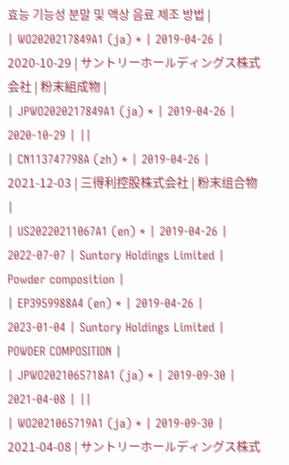효능 기능성 분말 및 액상 음료 제조 방법 |
| WO2020217849A1 (ja) * | 2019-04-26 | 2020-10-29 | サントリーホールディングス株式会社 | 粉末組成物 |
| JPWO2020217849A1 (ja) * | 2019-04-26 | 2020-10-29 | ||
| CN113747798A (zh) * | 2019-04-26 | 2021-12-03 | 三得利控股株式会社 | 粉末组合物 |
| US20220211067A1 (en) * | 2019-04-26 | 2022-07-07 | Suntory Holdings Limited | Powder composition |
| EP3959988A4 (en) * | 2019-04-26 | 2023-01-04 | Suntory Holdings Limited | POWDER COMPOSITION |
| JPWO2021065718A1 (ja) * | 2019-09-30 | 2021-04-08 | ||
| WO2021065719A1 (ja) * | 2019-09-30 | 2021-04-08 | サントリーホールディングス株式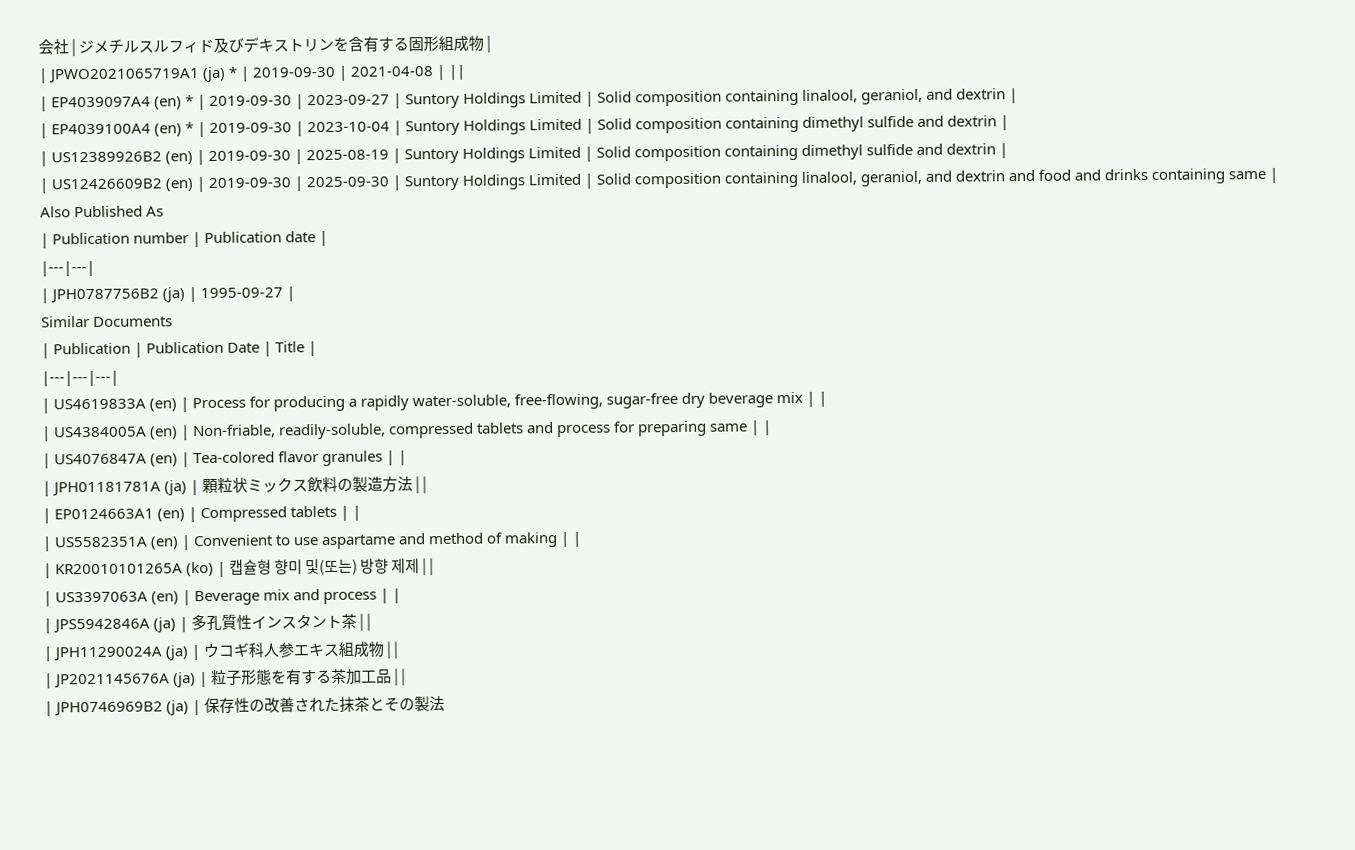会社 | ジメチルスルフィド及びデキストリンを含有する固形組成物 |
| JPWO2021065719A1 (ja) * | 2019-09-30 | 2021-04-08 | ||
| EP4039097A4 (en) * | 2019-09-30 | 2023-09-27 | Suntory Holdings Limited | Solid composition containing linalool, geraniol, and dextrin |
| EP4039100A4 (en) * | 2019-09-30 | 2023-10-04 | Suntory Holdings Limited | Solid composition containing dimethyl sulfide and dextrin |
| US12389926B2 (en) | 2019-09-30 | 2025-08-19 | Suntory Holdings Limited | Solid composition containing dimethyl sulfide and dextrin |
| US12426609B2 (en) | 2019-09-30 | 2025-09-30 | Suntory Holdings Limited | Solid composition containing linalool, geraniol, and dextrin and food and drinks containing same |
Also Published As
| Publication number | Publication date |
|---|---|
| JPH0787756B2 (ja) | 1995-09-27 |
Similar Documents
| Publication | Publication Date | Title |
|---|---|---|
| US4619833A (en) | Process for producing a rapidly water-soluble, free-flowing, sugar-free dry beverage mix | |
| US4384005A (en) | Non-friable, readily-soluble, compressed tablets and process for preparing same | |
| US4076847A (en) | Tea-colored flavor granules | |
| JPH01181781A (ja) | 顆粒状ミックス飲料の製造方法 | |
| EP0124663A1 (en) | Compressed tablets | |
| US5582351A (en) | Convenient to use aspartame and method of making | |
| KR20010101265A (ko) | 캡슐형 향미 및(또는) 방향 제제 | |
| US3397063A (en) | Beverage mix and process | |
| JPS5942846A (ja) | 多孔質性インスタント茶 | |
| JPH11290024A (ja) | ウコギ科人参エキス組成物 | |
| JP2021145676A (ja) | 粒子形態を有する茶加工品 | |
| JPH0746969B2 (ja) | 保存性の改善された抹茶とその製法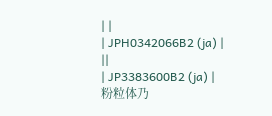| |
| JPH0342066B2 (ja) | ||
| JP3383600B2 (ja) | 粉粒体乃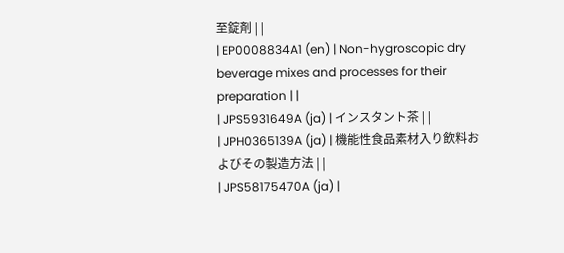至錠剤 | |
| EP0008834A1 (en) | Non-hygroscopic dry beverage mixes and processes for their preparation | |
| JPS5931649A (ja) | インスタント茶 | |
| JPH0365139A (ja) | 機能性食品素材入り飲料およびその製造方法 | |
| JPS58175470A (ja) |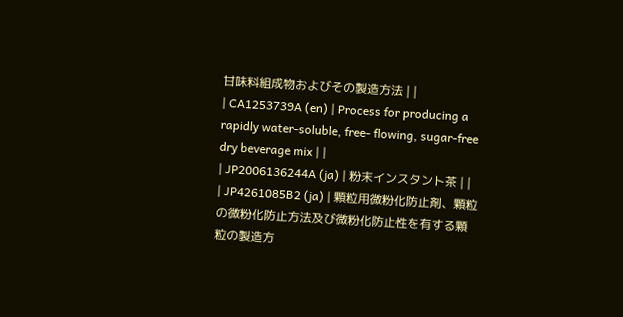甘味料組成物およびその製造方法 | |
| CA1253739A (en) | Process for producing a rapidly water-soluble, free- flowing, sugar-free dry beverage mix | |
| JP2006136244A (ja) | 粉末インスタント茶 | |
| JP4261085B2 (ja) | 顆粒用微粉化防止剤、顆粒の微粉化防止方法及び微粉化防止性を有する顆粒の製造方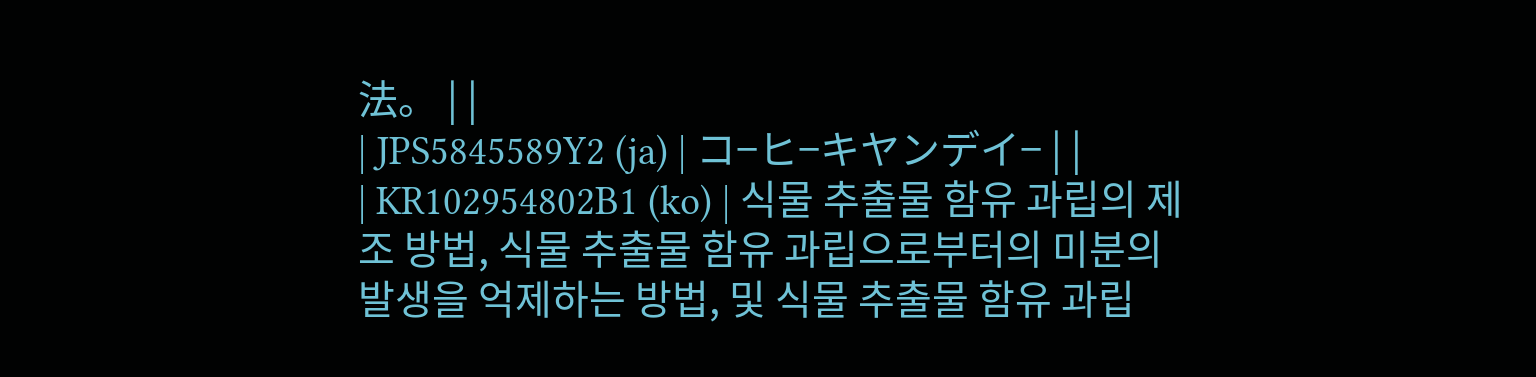法。 | |
| JPS5845589Y2 (ja) | コ−ヒ−キヤンデイ− | |
| KR102954802B1 (ko) | 식물 추출물 함유 과립의 제조 방법, 식물 추출물 함유 과립으로부터의 미분의 발생을 억제하는 방법, 및 식물 추출물 함유 과립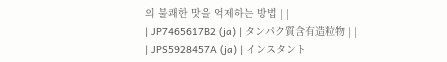의 불쾌한 맛을 억제하는 방법 | |
| JP7465617B2 (ja) | タンパク質含有造粒物 | |
| JPS5928457A (ja) | インスタント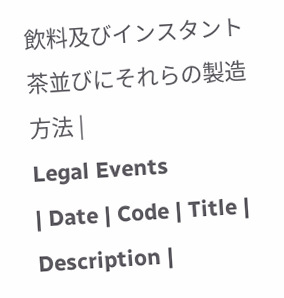飲料及びインスタント茶並びにそれらの製造方法 |
Legal Events
| Date | Code | Title | Description |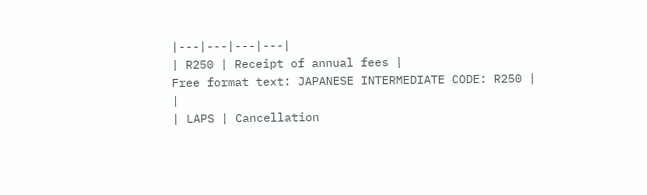|---|---|---|---|
| R250 | Receipt of annual fees |
Free format text: JAPANESE INTERMEDIATE CODE: R250 |
|
| LAPS | Cancellation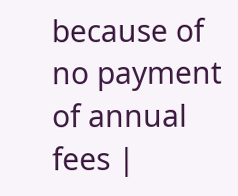because of no payment of annual fees |